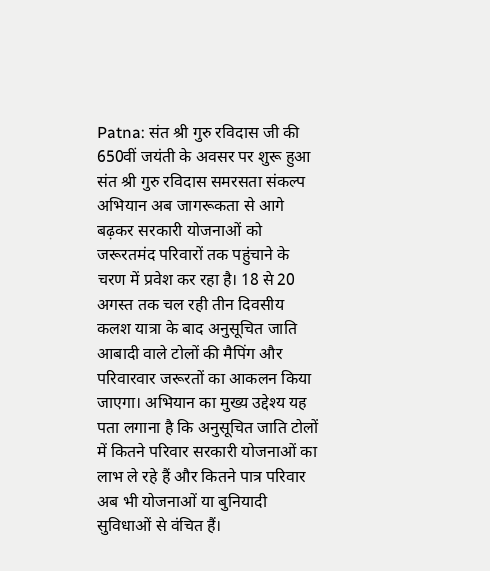Patna: संत श्री गुरु रविदास जी की 650वीं जयंती के अवसर पर शुरू हुआ संत श्री गुरु रविदास समरसता संकल्प अभियान अब जागरूकता से आगे बढ़कर सरकारी योजनाओं को जरूरतमंद परिवारों तक पहुंचाने के चरण में प्रवेश कर रहा है। 18 से 20 अगस्त तक चल रही तीन दिवसीय कलश यात्रा के बाद अनुसूचित जाति आबादी वाले टोलों की मैपिंग और परिवारवार जरूरतों का आकलन किया जाएगा। अभियान का मुख्य उद्देश्य यह पता लगाना है कि अनुसूचित जाति टोलों में कितने परिवार सरकारी योजनाओं का लाभ ले रहे हैं और कितने पात्र परिवार अब भी योजनाओं या बुनियादी सुविधाओं से वंचित हैं।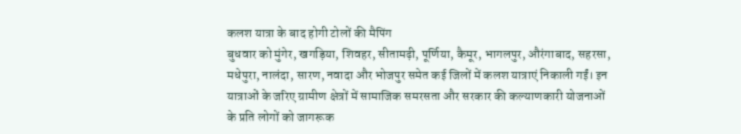कलश यात्रा के बाद होगी टोलों की मैपिंग
बुधवार को मुंगेर, खगड़िया, शिवहर, सीतामढ़ी, पूर्णिया, कैमूर, भागलपुर, औरंगाबाद, सहरसा, मधेपुरा, नालंदा, सारण, नवादा और भोजपुर समेत कई जिलों में कलश यात्राएं निकाली गईं। इन यात्राओं के जरिए ग्रामीण क्षेत्रों में सामाजिक समरसता और सरकार की कल्याणकारी योजनाओं के प्रति लोगों को जागरूक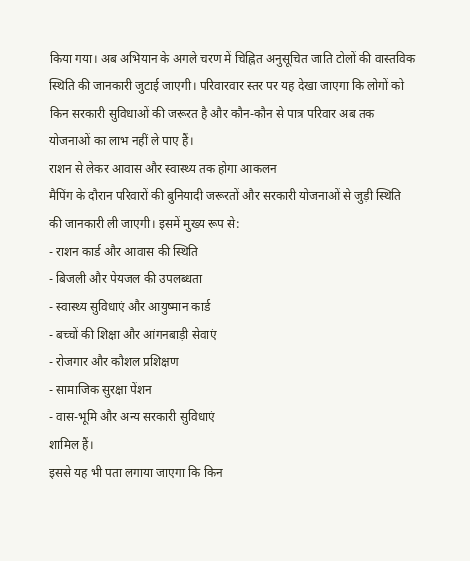किया गया। अब अभियान के अगले चरण में चिह्नित अनुसूचित जाति टोलों की वास्तविक स्थिति की जानकारी जुटाई जाएगी। परिवारवार स्तर पर यह देखा जाएगा कि लोगों को किन सरकारी सुविधाओं की जरूरत है और कौन-कौन से पात्र परिवार अब तक योजनाओं का लाभ नहीं ले पाए हैं।
राशन से लेकर आवास और स्वास्थ्य तक होगा आकलन
मैपिंग के दौरान परिवारों की बुनियादी जरूरतों और सरकारी योजनाओं से जुड़ी स्थिति की जानकारी ली जाएगी। इसमें मुख्य रूप से:
- राशन कार्ड और आवास की स्थिति
- बिजली और पेयजल की उपलब्धता
- स्वास्थ्य सुविधाएं और आयुष्मान कार्ड
- बच्चों की शिक्षा और आंगनबाड़ी सेवाएं
- रोजगार और कौशल प्रशिक्षण
- सामाजिक सुरक्षा पेंशन
- वास-भूमि और अन्य सरकारी सुविधाएं
शामिल हैं।
इससे यह भी पता लगाया जाएगा कि किन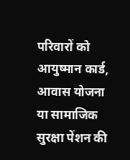परिवारों को आयुष्मान कार्ड, आवास योजना या सामाजिक सुरक्षा पेंशन की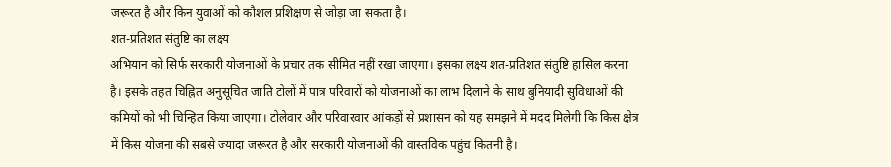जरूरत है और किन युवाओं को कौशल प्रशिक्षण से जोड़ा जा सकता है।
शत-प्रतिशत संतुष्टि का लक्ष्य
अभियान को सिर्फ सरकारी योजनाओं के प्रचार तक सीमित नहीं रखा जाएगा। इसका लक्ष्य शत-प्रतिशत संतुष्टि हासिल करना है। इसके तहत चिह्नित अनुसूचित जाति टोलों में पात्र परिवारों को योजनाओं का लाभ दिलाने के साथ बुनियादी सुविधाओं की कमियों को भी चिन्हित किया जाएगा। टोलेवार और परिवारवार आंकड़ों से प्रशासन को यह समझने में मदद मिलेगी कि किस क्षेत्र में किस योजना की सबसे ज्यादा जरूरत है और सरकारी योजनाओं की वास्तविक पहुंच कितनी है।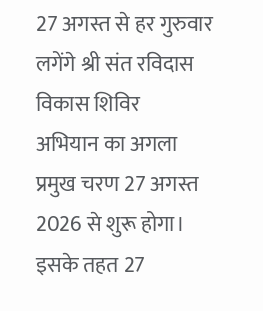27 अगस्त से हर गुरुवार लगेंगे श्री संत रविदास विकास शिविर
अभियान का अगला प्रमुख चरण 27 अगस्त 2026 से शुरू होगा। इसके तहत 27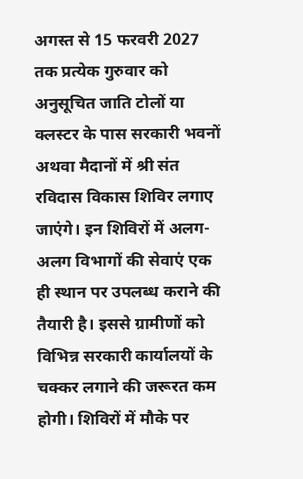अगस्त से 15 फरवरी 2027 तक प्रत्येक गुरुवार को अनुसूचित जाति टोलों या क्लस्टर के पास सरकारी भवनों अथवा मैदानों में श्री संत रविदास विकास शिविर लगाए जाएंगे। इन शिविरों में अलग-अलग विभागों की सेवाएं एक ही स्थान पर उपलब्ध कराने की तैयारी है। इससे ग्रामीणों को विभिन्न सरकारी कार्यालयों के चक्कर लगाने की जरूरत कम होगी। शिविरों में मौके पर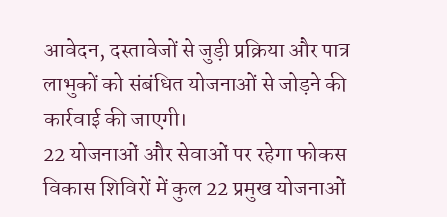आवेदन, दस्तावेजों से जुड़ी प्रक्रिया और पात्र लाभुकों को संबंधित योजनाओं से जोड़ने की कार्रवाई की जाएगी।
22 योजनाओं और सेवाओं पर रहेगा फोकस
विकास शिविरों में कुल 22 प्रमुख योजनाओं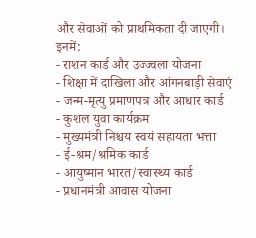और सेवाओं को प्राथमिकता दी जाएगी। इनमें:
- राशन कार्ड और उज्ज्वला योजना
- शिक्षा में दाखिला और आंगनबाड़ी सेवाएं
- जन्म-मृत्यु प्रमाणपत्र और आधार कार्ड
- कुशल युवा कार्यक्रम
- मुख्यमंत्री निश्चय स्वयं सहायता भत्ता
- ई-श्रम/श्रमिक कार्ड
- आयुष्मान भारत/स्वास्थ्य कार्ड
- प्रधानमंत्री आवास योजना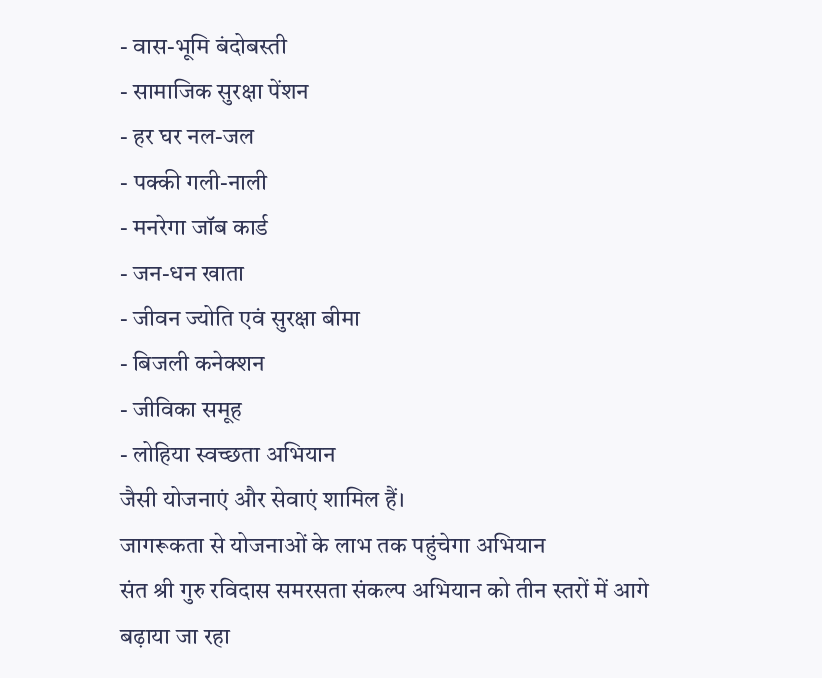- वास-भूमि बंदोबस्ती
- सामाजिक सुरक्षा पेंशन
- हर घर नल-जल
- पक्की गली-नाली
- मनरेगा जॉब कार्ड
- जन-धन खाता
- जीवन ज्योति एवं सुरक्षा बीमा
- बिजली कनेक्शन
- जीविका समूह
- लोहिया स्वच्छता अभियान
जैसी योजनाएं और सेवाएं शामिल हैं।
जागरूकता से योजनाओं के लाभ तक पहुंचेगा अभियान
संत श्री गुरु रविदास समरसता संकल्प अभियान को तीन स्तरों में आगे बढ़ाया जा रहा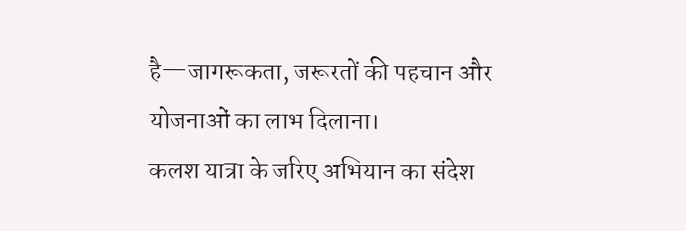है—जागरूकता, जरूरतों की पहचान और योजनाओं का लाभ दिलाना।
कलश यात्रा के जरिए अभियान का संदेश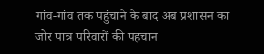गांव-गांव तक पहुंचाने के बाद अब प्रशासन का जोर पात्र परिवारों की पहचान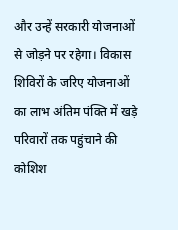और उन्हें सरकारी योजनाओं से जोड़ने पर रहेगा। विकास शिविरों के जरिए योजनाओं का लाभ अंतिम पंक्ति में खड़े परिवारों तक पहुंचाने की कोशिश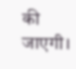की जाएगी।